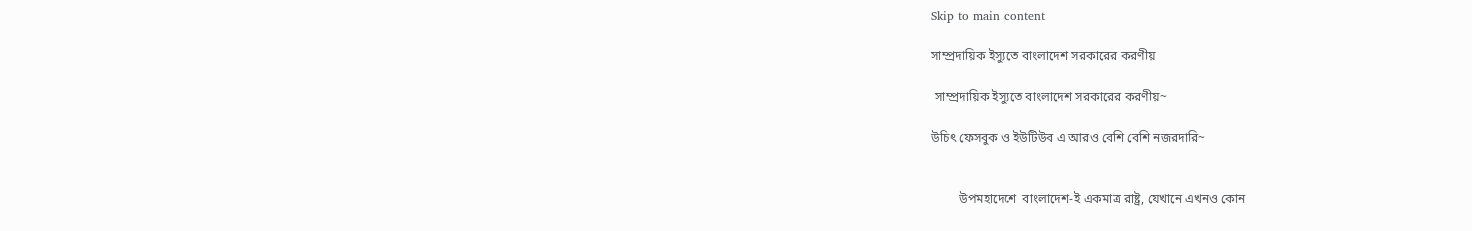Skip to main content

সাম্প্রদায়িক ইস্যুতে বাংলাদেশ সরকারের করণীয়

 সাম্প্রদায়িক ইস্যুতে বাংলাদেশ সরকারের করণীয়~

উচিৎ ফেসবুক ও ইউটিউব এ আরও বেশি বেশি নজরদারি~


         উপমহাদেশে  বাংলাদেশ-ই একমাত্র রাষ্ট্র, যেখানে এখনও কোন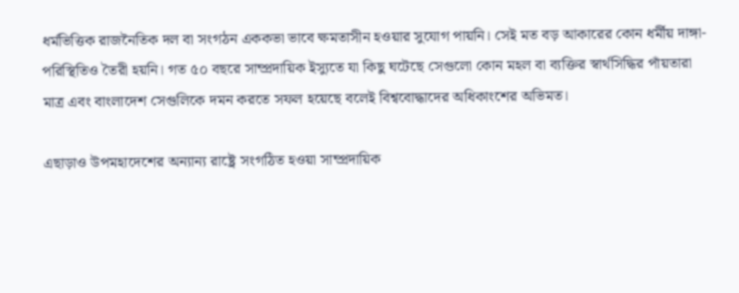ধর্মভিত্তিক রাজনৈতিক দল বা সংগঠন এককভা ভাবে ক্ষমতাসীন হওয়ার সুযোগ পায়নি। সেই মত বড় আকারের কোন ধর্মীয় দাঙ্গা-পরিস্থিতিও তৈরী হয়নি। গত ৫০ বছরে সাম্প্রদায়িক ইস্যুতে যা কিছু ঘটেছে সেগুলো কোন মহল বা ব্যক্তির স্বার্থসিদ্ধির পাঁয়তারা মাত্র এবং বাংলাদেশ সেগুলিকে দমন করতে সফল হয়েছে বলেই বিশ্ববোদ্ধাদের অধিকাংশের অভিমত।

এছাড়াও উপমহাদেশের অন্যান্য রাষ্ট্রে সংগঠিত হওয়া সাম্প্রদায়িক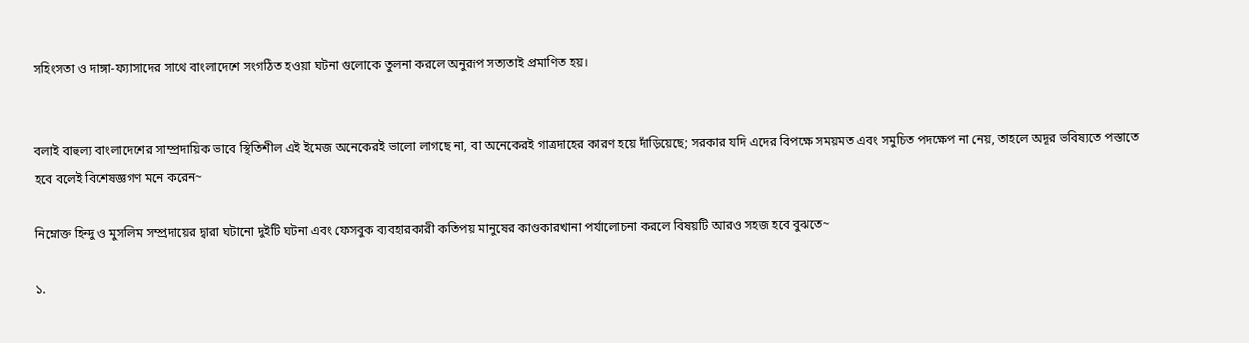সহিংসতা ও দাঙ্গা-ফ্যাসাদের সাথে বাংলাদেশে সংগঠিত হওয়া ঘটনা গুলোকে তুলনা করলে অনুরূপ সত্যতাই প্রমাণিত হয়।


বলাই বাহুল্য বাংলাদেশের সাম্প্রদায়িক ভাবে স্থিতিশীল এই ইমেজ অনেকেরই ভালো লাগছে না, বা অনেকেরই গাত্রদাহের কারণ হয়ে দাঁড়িয়েছে; সরকার যদি এদের বিপক্ষে সময়মত এবং সমুচিত পদক্ষেপ না নেয়, তাহলে অদূর ভবিষ্যতে পস্তাতে হবে বলেই বিশেষজ্ঞগণ মনে করেন~

নিম্নোক্ত হিন্দু ও মুসলিম সম্প্রদায়ের দ্বারা ঘটানো দুইটি ঘটনা এবং ফেসবুক ব্যবহারকারী কতিপয় মানুষের কাণ্ডকারখানা পর্যালোচনা করলে বিষয়টি আরও সহজ হবে বুঝতে~

১.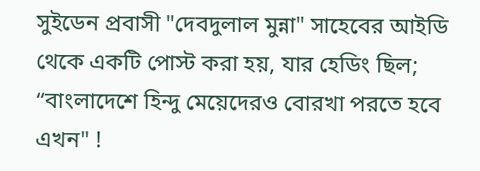সুইডেন প্রবাসী "দেবদুলাল মুন্না" সাহেবের আইডি থেকে একটি পোস্ট করা হয়, যার হেডিং ছিল; “বাংলাদেশে হিন্দু মেয়েদেরও বোরখা পরতে হবে এখন" !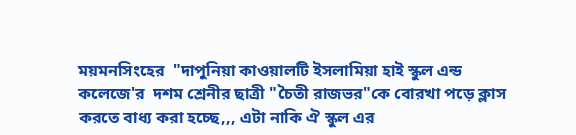ময়মনসিংহের  "দাপুনিয়া কাওয়ালটি ইসলামিয়া হাই স্কুল এন্ড কলেজে'র  দশম শ্রেনীর ছাত্রী "চৈতী রাজভর"কে বোরখা পড়ে ক্লাস করতে বাধ্য করা হচ্ছে,,, এটা নাকি ঐ স্কুল এর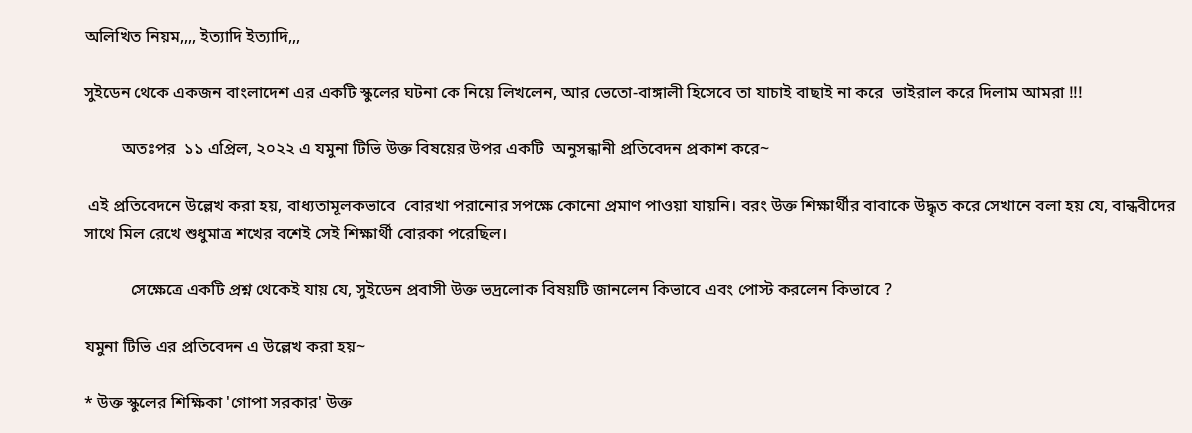অলিখিত নিয়ম,,,, ইত্যাদি ইত্যাদি,,,

সুইডেন থেকে একজন বাংলাদেশ এর একটি স্কুলের ঘটনা কে নিয়ে লিখলেন, আর ভেতো-বাঙ্গালী হিসেবে তা যাচাই বাছাই না করে  ভাইরাল করে দিলাম আমরা !!!

         অতঃপর  ১১ এপ্রিল, ২০২২ এ যমুনা টিভি উক্ত বিষয়ের উপর একটি  অনুসন্ধানী প্রতিবেদন প্রকাশ করে~

 এই প্রতিবেদনে উল্লেখ করা হয়, বাধ্যতামূলকভাবে  বোরখা পরানোর সপক্ষে কোনো প্রমাণ পাওয়া যায়নি। বরং উক্ত শিক্ষার্থীর বাবাকে উদ্ধৃত করে সেখানে বলা হয় যে, বান্ধবীদের সাথে মিল রেখে শুধুমাত্র শখের বশেই সেই শিক্ষার্থী বোরকা পরেছিল।

           সেক্ষেত্রে একটি প্রশ্ন থেকেই যায় যে, সুইডেন প্রবাসী উক্ত ভদ্রলোক বিষয়টি জানলেন কিভাবে এবং পোস্ট করলেন কিভাবে ?

যমুনা টিভি এর প্রতিবেদন এ উল্লেখ করা হয়~

* উক্ত স্কুলের শিক্ষিকা 'গোপা সরকার' উক্ত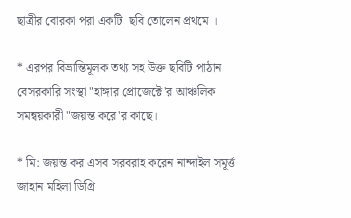ছাত্রীর বোরকা পরা একটি  ছবি তোলেন প্রথমে ।

* এরপর বিভ্রান্তিমূলক তথ্য সহ উক্ত ছবিটি পাঠান বেসরকারি সংস্থা "হাঙ্গার প্রোজেক্টে'র আঞ্চলিক সমন্বয়কারী "জয়ন্ত করে'র কাছে।

* মি: জয়ন্ত কর এসব সরবরাহ করেন নান্দাইল সমূর্ত্ত জাহান মহিলা ডিগ্রি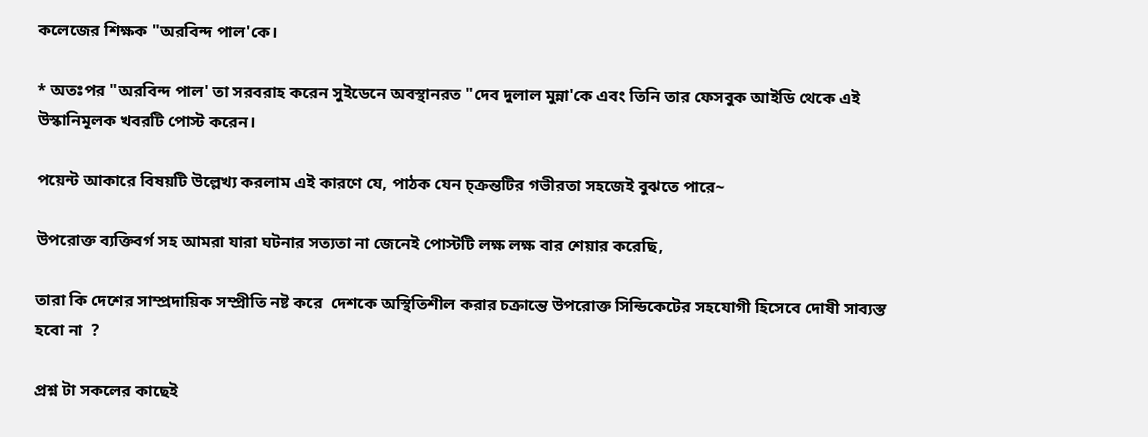কলেজের শিক্ষক "অরবিন্দ পাল'কে।

* অতঃপর "অরবিন্দ পাল' তা সরবরাহ করেন সুইডেনে অবস্থানরত "দেব দুলাল মুন্না'কে এবং তিনি তার ফেসবুক আইডি থেকে এই উস্কানিমূলক খবরটি পোস্ট করেন।

পয়েন্ট আকারে বিষয়টি উল্লেখ্য করলাম এই কারণে যে, পাঠক যেন চ্ক্রন্তটির গভীরতা সহজেই বুঝতে পারে~

উপরোক্ত ব্যক্তিবর্গ সহ আমরা যারা ঘটনার সত্যতা না জেনেই পোস্টটি লক্ষ লক্ষ বার শেয়ার করেছি,

তারা কি দেশের সাম্প্রদায়িক সম্প্রীতি নষ্ট করে  দেশকে অস্থিতিশীল করার চক্রান্তে উপরোক্ত সিন্ডিকেটের সহযোগী হিসেবে দোষী সাব্যস্ত হবো না  ?

প্রশ্ন টা সকলের কাছেই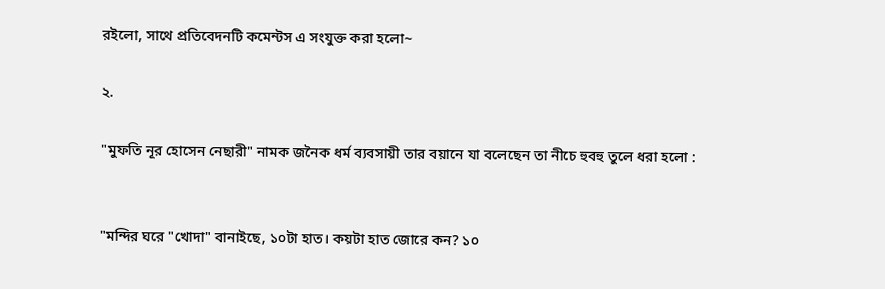রইলো, সাথে প্রতিবেদনটি কমেন্টস এ সংযুক্ত করা হলো~

২.

"মুফতি নূর হোসেন নেছারী" নামক জনৈক ধর্ম ব্যবসায়ী তার বয়ানে যা বলেছেন তা নীচে হুবহু তুলে ধরা হলো :


"মন্দির ঘরে "খোদা" বানাইছে, ১০টা হাত। কয়টা হাত জোরে কন? ১০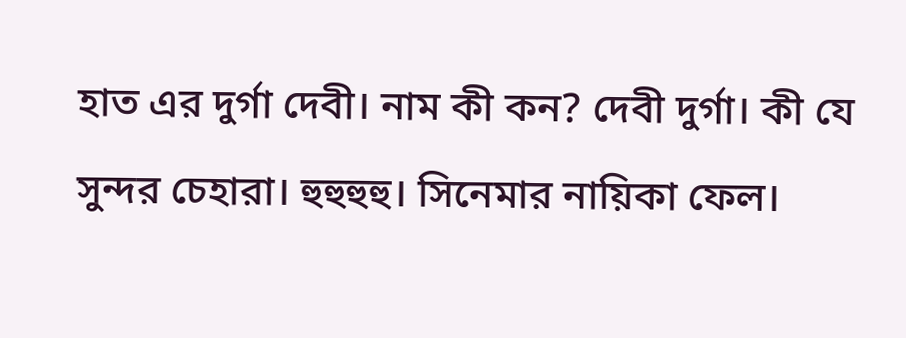হাত এর দুর্গা দেবী। নাম কী কন? দেবী দুর্গা। কী যে সুন্দর চেহারা। হুহুহুহু। সিনেমার নায়িকা ফেল।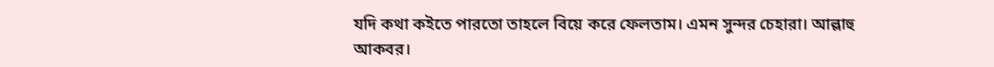যদি কথা কইতে পারতো তাহলে বিয়ে করে ফেলতাম। এমন সুন্দর চেহারা। আল্লাহু আকবর।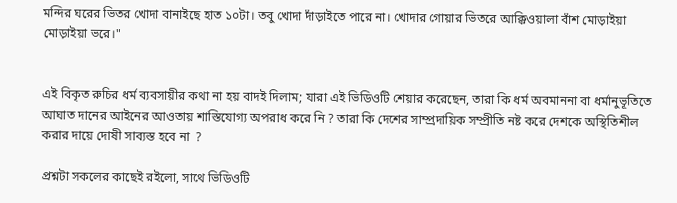মন্দির ঘরের ভিতর খোদা বানাইছে হাত ১০টা। তবু খোদা দাঁড়াইতে পারে না। খোদার গোয়ার ভিতরে আক্কিওয়ালা বাঁশ মোড়াইয়া মোড়াইয়া ভরে।"


এই বিকৃত রুচির ধর্ম ব্যবসায়ীর কথা না হয় বাদই দিলাম; যারা এই ভিডিওটি শেয়ার করেছেন, তারা কি ধর্ম অবমাননা বা ধর্মানুভূতিতে আঘাত দানের আইনের আওতায় শাস্তিযোগ্য অপরাধ করে নি ? তারা কি দেশের সাম্প্রদায়িক সম্প্রীতি নষ্ট করে দেশকে অস্থিতিশীল করার দায়ে দোষী সাব্যস্ত হবে না  ?

প্রশ্নটা সকলের কাছেই রইলো, সাথে ভিডিওটি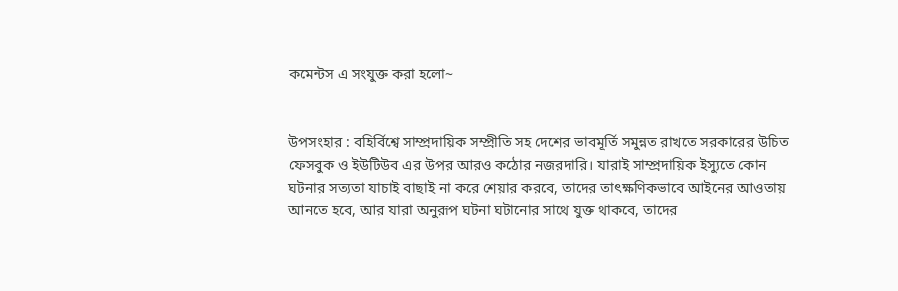কমেন্টস এ সংযুক্ত করা হলো~


উপসংহার : বহির্বিশ্বে সাম্প্রদায়িক সম্প্রীতি সহ দেশের ভাবমূর্তি সমুন্নত রাখতে সরকারের উচিত ফেসবুক ও ইউটিউব এর উপর আরও কঠোর নজরদারি। যারাই সাম্প্রদায়িক ইস্যুতে কোন ঘটনার সত্যতা যাচাই বাছাই না করে শেয়ার করবে, তাদের তাৎক্ষণিকভাবে আইনের আওতায় আনতে হবে, আর যারা অনুরূপ ঘটনা ঘটানোর সাথে যুক্ত থাকবে, তাদের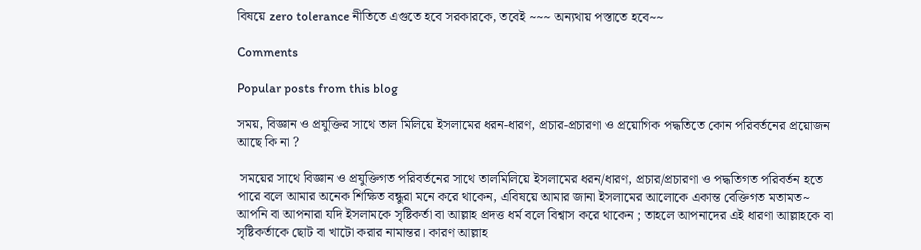বিষয়ে zero tolerance নীতিতে এগুতে হবে সরকারকে, তবেই ~~~ অন্যথায় পস্তাতে হবে~~

Comments

Popular posts from this blog

সময়, বিজ্ঞান ও প্রযুক্তির সাথে তাল মিলিয়ে ইসলামের ধরন-ধারণ, প্রচার-প্রচারণা ও প্রয়োগিক পদ্ধতিতে কোন পরিবর্তনের প্রয়োজন আছে কি না ?

 সময়ের সাথে বিজ্ঞান ও প্রযুক্তিগত পরিবর্তনের সাথে তালমিলিয়ে ইসলামের ধরন/ধারণ, প্রচার/প্রচারণা ও পদ্ধতিগত পরিবর্তন হতে পারে বলে আমার অনেক শিক্ষিত বন্ধুরা মনে করে থাকেন, এবিষয়ে আমার জানা ইসলামের আলোকে একান্ত বেক্তিগত মতামত~           আপনি বা আপনারা যদি ইসলামকে সৃষ্টিকর্তা বা আল্লাহ প্রদত্ত ধর্ম বলে বিশ্বাস করে থাকেন ; তাহলে আপনাদের এই ধারণা আল্লাহকে বা সৃষ্টিকর্তাকে ছোট বা খাটো করার নামান্তর। কারণ আল্লাহ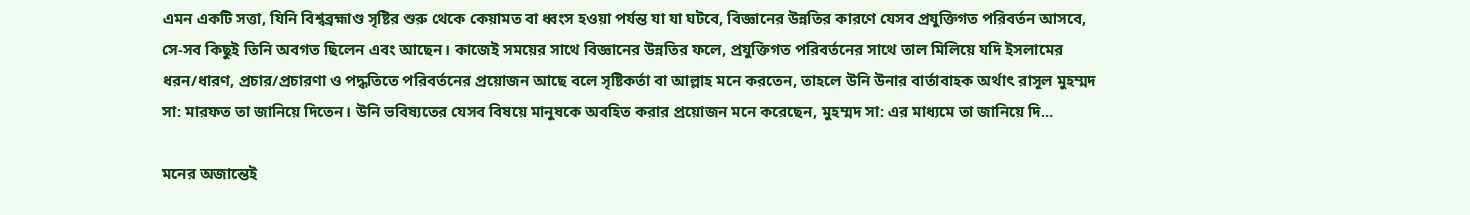এমন একটি সত্তা, যিনি বিশ্বব্রহ্মাণ্ড সৃষ্টির শুরু থেকে কেয়ামত বা ধ্বংস হওয়া পর্যন্ত যা যা ঘটবে, বিজ্ঞানের উন্নতির কারণে যেসব প্রযুক্তিগত পরিবর্তন আসবে, সে-সব কিছুই তিনি অবগত ছিলেন এবং আছেন। কাজেই সময়ের সাথে বিজ্ঞানের উন্নতির ফলে, প্রযুক্তিগত পরিবর্তনের সাথে তাল মিলিয়ে যদি ইসলামের ধরন/ধারণ, প্রচার/প্রচারণা ও পদ্ধতিতে পরিবর্তনের প্রয়োজন আছে বলে সৃষ্টিকর্তা বা আল্লাহ মনে করতেন, তাহলে উনি উনার বার্তাবাহক অর্থাৎ রাসূল মুহম্মদ সা: মারফত তা জানিয়ে দিতেন। উনি ভবিষ্যতের যেসব বিষয়ে মানুষকে অবহিত করার প্রয়োজন মনে করেছেন, মুহম্মদ সা: এর মাধ্যমে তা জানিয়ে দি...

মনের অজান্তেই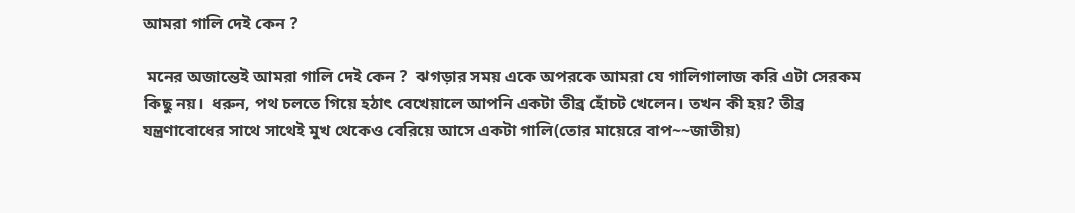আমরা গালি দেই কেন ?

 মনের অজান্তেই আমরা গালি দেই কেন ?  ঝগড়ার সময় একে অপরকে আমরা যে গালিগালাজ করি এটা সেরকম কিছু নয়।  ধরুন, পথ চলতে গিয়ে হঠাৎ বেখেয়ালে আপনি একটা তীব্র হোঁচট খেলেন। তখন কী হয়? তীব্র যন্ত্রণাবোধের সাথে সাথেই মুখ থেকেও বেরিয়ে আসে একটা গালি(তোর মায়েরে বাপ~~জাতীয়)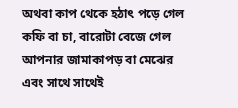অথবা কাপ থেকে হঠাৎ পড়ে গেল কফি বা চা, বারোটা বেজে গেল আপনার জামাকাপড় বা মেঝের এবং সাথে সাথেই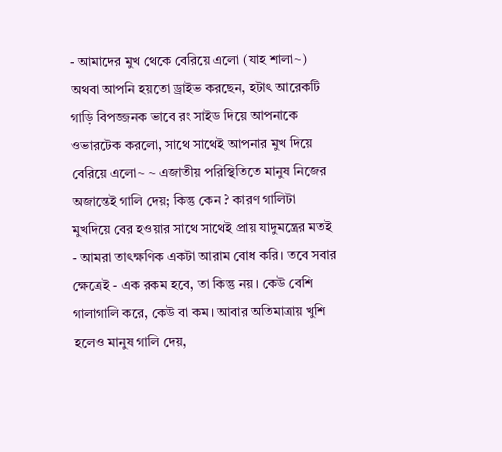- আমাদের মুখ থেকে বেরিয়ে এলো (যাহ শালা~)  অথবা আপনি হয়তো ড্রাইভ করছেন, হটাৎ আরেকটি গাড়ি বিপজ্জনক ভাবে রং সাইড দিয়ে আপনাকে ওভারটেক করলো, সাথে সাথেই আপনার মুখ দিয়ে বেরিয়ে এলো~ ~ এজাতীয় পরিস্থিতিতে মানুষ নিজের অজান্তেই গালি দেয়; কিন্তু কেন ? কারণ গালিটা মুখদিয়ে বের হওয়ার সাথে সাথেই প্রায় যাদুমন্ত্রের মতই - আমরা তাৎক্ষণিক একটা আরাম বোধ করি। তবে সবার ক্ষেত্রেই - এক রকম হবে, তা কিন্তু নয়। কেউ বেশি গালাগালি করে, কেউ বা কম। আবার অতিমাত্রায় খুশি হলেও মানুষ গালি দেয়,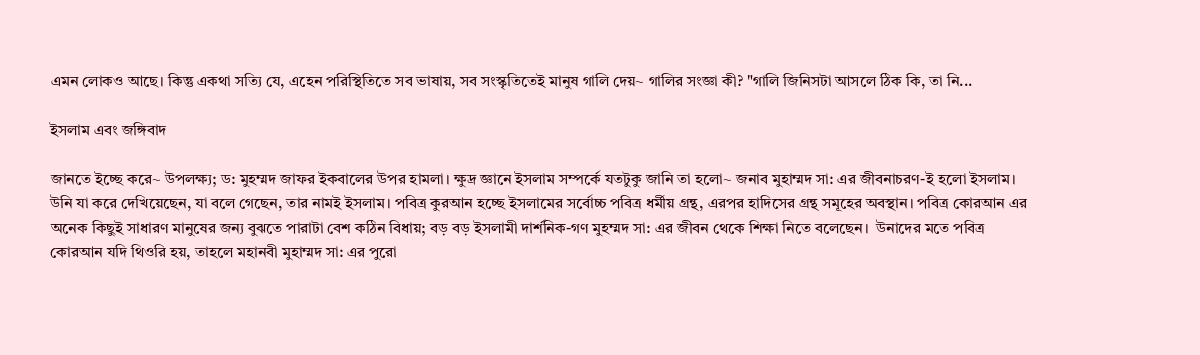এমন লোকও আছে। কিন্তু একথা সত্যি যে, এহেন পরিস্থিতিতে সব ভাষায়, সব সংস্কৃতিতেই মানুষ গালি দেয়~ গালির সংজ্ঞা কী? "গালি জিনিসটা আসলে ঠিক কি, তা নি...

ইসলাম এবং জঙ্গিবাদ

জানতে ইচ্ছে করে~ উপলক্ষ্য; ড: মুহম্মদ জাফর ইকবালের উপর হামলা। ক্ষুদ্র জ্ঞানে ইসলাম সম্পর্কে যতটুকু জানি তা হলো~ জনাব মুহাম্মদ সা: এর জীবনাচরণ-ই হলো ইসলাম। উনি যা করে দেখিয়েছেন, যা বলে গেছেন, তার নামই ইসলাম। পবিত্র কুরআন হচ্ছে ইসলামের সর্বোচ্চ পবিত্র ধর্মীয় গ্রন্থ, এরপর হাদিসের গ্রন্থ সমূহের অবস্থান। পবিত্র কোরআন এর অনেক কিছুই সাধারণ মানুষের জন্য বুঝতে পারাটা বেশ কঠিন বিধায়; বড় বড় ইসলামী দার্শনিক-গণ মুহম্মদ সা: এর জীবন থেকে শিক্ষা নিতে বলেছেন।  উনাদের মতে পবিত্র কোরআন যদি থিওরি হয়, তাহলে মহানবী মুহাম্মদ সা: এর পুরো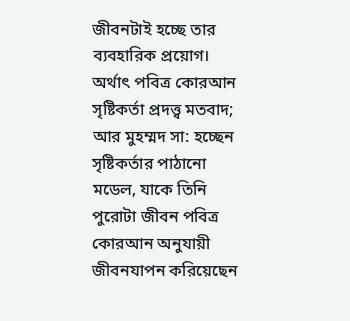জীবনটাই হচ্ছে তার ব্যবহারিক প্রয়োগ।  অর্থাৎ পবিত্র কোরআন সৃষ্টিকর্তা প্রদত্ত্ব মতবাদ; আর মুহম্মদ সা: হচ্ছেন সৃষ্টিকর্তার পাঠানো মডেল, যাকে তিনি পুরোটা জীবন পবিত্র কোরআন অনুযায়ী জীবনযাপন করিয়েছেন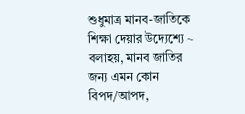শুধুমাত্র মানব-জাতিকে শিক্ষা দেয়ার উদ্যেশ্যে ~ বলাহয়, মানব জাতির জন্য এমন কোন বিপদ/আপদ,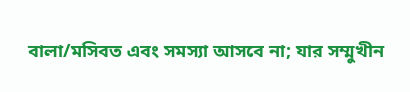বালা/মসিবত এবং সমস্যা আসবে না; যার সম্মুখীন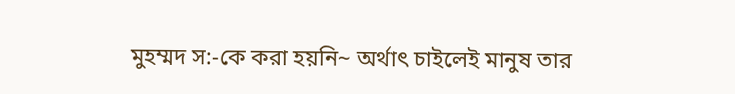মুহম্মদ স:-কে করা হয়নি~ অর্থাৎ চাইলেই মানুষ তার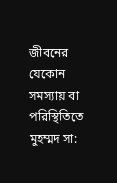জীবনের যেকোন সমস্যায় বা পরিস্থিতিতে মুহম্মদ সা: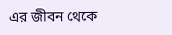এর জীবন থেকে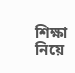শিক্ষা নিয়ে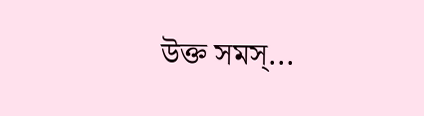উক্ত সমস্...